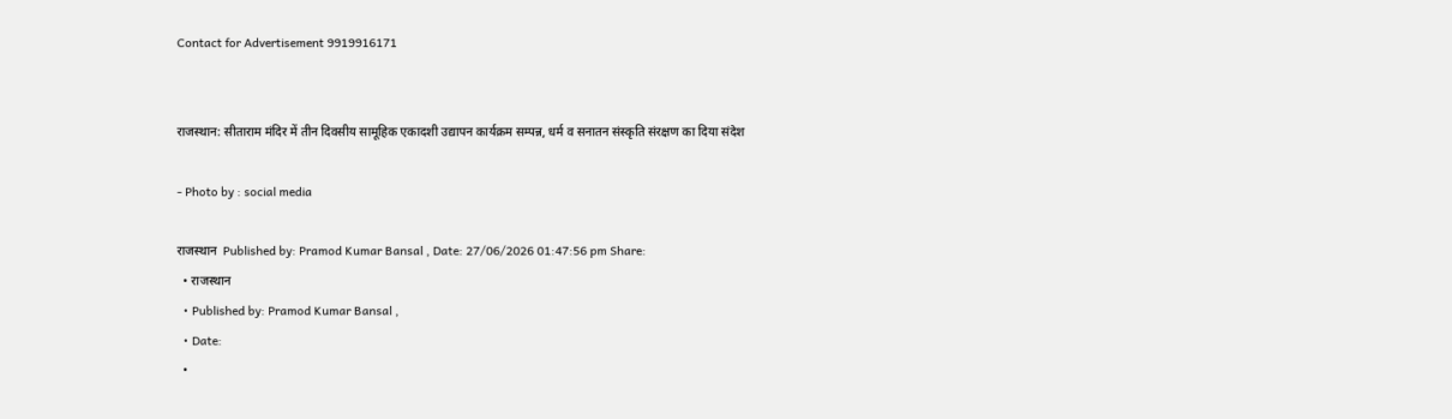Contact for Advertisement 9919916171


राजस्थान: सीताराम मंदिर में तीन दिवसीय सामूहिक एकादशी उद्यापन कार्यक्रम सम्पन्न, धर्म व सनातन संस्कृति संरक्षण का दिया संदेश

- Photo by : social media

राजस्थान  Published by: Pramod Kumar Bansal , Date: 27/06/2026 01:47:56 pm Share:
  • राजस्थान
  • Published by: Pramod Kumar Bansal ,
  • Date:
  •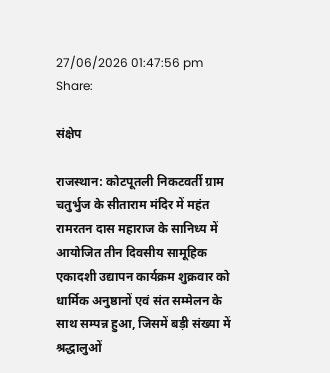27/06/2026 01:47:56 pm
Share:

संक्षेप

राजस्थान: कोटपूतली निकटवर्ती ग्राम चतुर्भुज के सीताराम मंदिर में महंत रामरतन दास महाराज के सानिध्य में आयोजित तीन दिवसीय सामूहिक एकादशी उद्यापन कार्यक्रम शुक्रवार को धार्मिक अनुष्ठानों एवं संत सम्मेलन के साथ सम्पन्न हुआ, जिसमें बड़ी संख्या में श्रद्धालुओं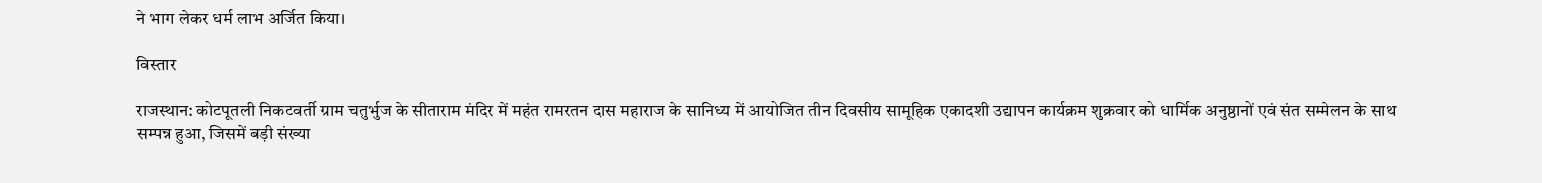ने भाग लेकर धर्म लाभ अर्जित किया।

विस्तार

राजस्थान: कोटपूतली निकटवर्ती ग्राम चतुर्भुज के सीताराम मंदिर में महंत रामरतन दास महाराज के सानिध्य में आयोजित तीन दिवसीय सामूहिक एकादशी उद्यापन कार्यक्रम शुक्रवार को धार्मिक अनुष्ठानों एवं संत सम्मेलन के साथ सम्पन्न हुआ, जिसमें बड़ी संख्या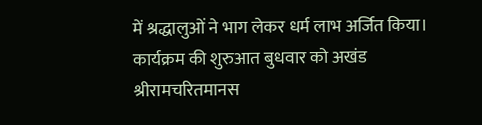में श्रद्धालुओं ने भाग लेकर धर्म लाभ अर्जित किया। कार्यक्रम की शुरुआत बुधवार को अखंड श्रीरामचरितमानस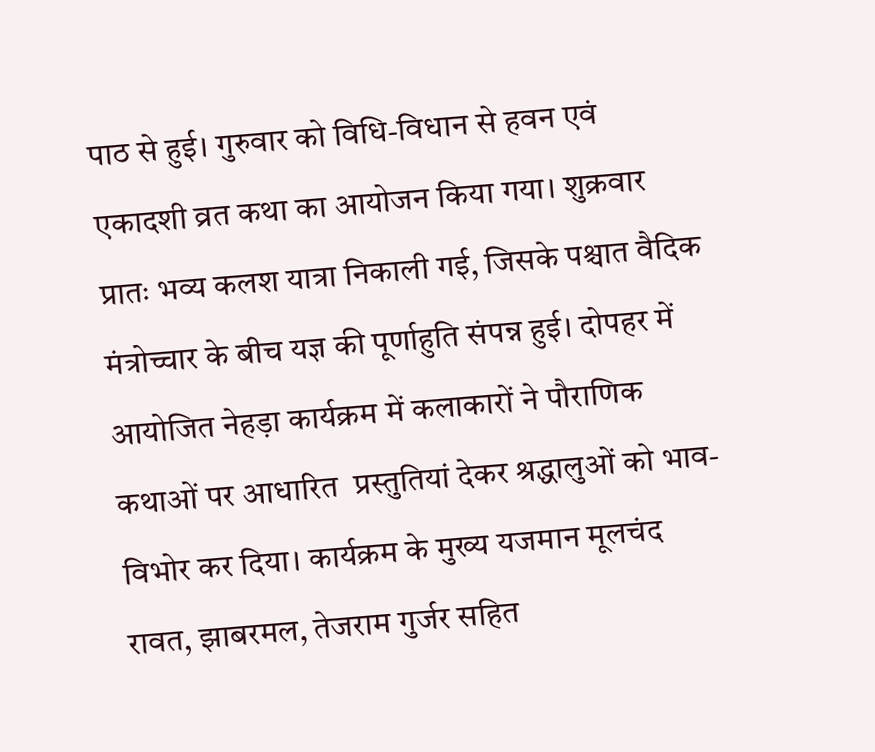पाठ से हुई। गुरुवार को विधि-विधान से हवन एवं एकादशी व्रत कथा का आयोजन किया गया। शुक्रवार प्रातः भव्य कलश यात्रा निकाली गई, जिसके पश्चात वैदिक मंत्रोच्चार के बीच यज्ञ की पूर्णाहुति संपन्न हुई। दोपहर में आयोजित नेहड़ा कार्यक्रम में कलाकारों ने पौराणिक कथाओं पर आधारित  प्रस्तुतियां देकर श्रद्धालुओं को भाव-विभोर कर दिया। कार्यक्रम के मुख्य यजमान मूलचंद रावत, झाबरमल, तेजराम गुर्जर सहित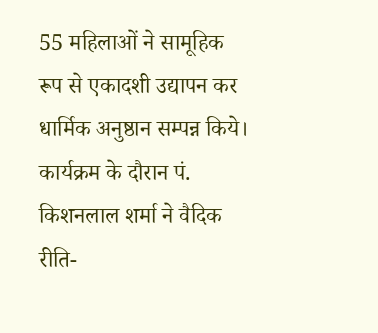55 महिलाओं ने सामूहिक रूप से एकादशी उद्यापन कर धार्मिक अनुष्ठान सम्पन्न किये। कार्यक्रम के दौरान पं. किशनलाल शर्मा ने वैदिक रीति-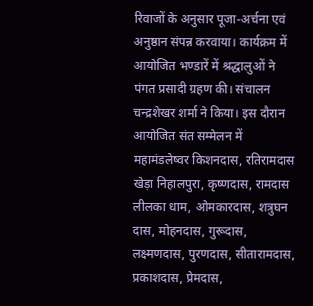रिवाजों के अनुसार पूजा-अर्चना एवं अनुष्ठान संपन्न करवाया। कार्यक्रम में आयोजित भण्डारें में श्रद्धालुओं ने पंगत प्रसादी ग्रहण की। संचालन चन्द्रशेखर शर्मा ने किया। इस दौरान आयोजित संत सम्मेलन में महामंडलेष्वर किशनदास, रतिरामदास खेड़ा निहालपुरा, कृष्णदास, रामदास लीलका धाम, ओमकारदास, शत्रुघन दास, मोहनदास, गुरूदास, लक्ष्मणदास, पुरणदास, सीतारामदास, प्रकाशदास, प्रेमदास,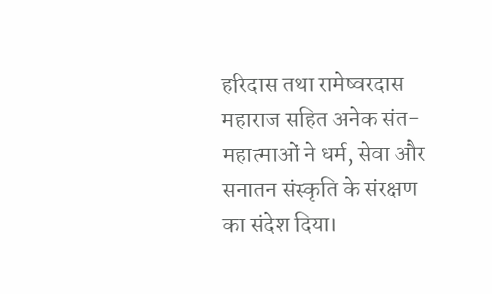हरिदास तथा रामेष्वरदास महाराज सहित अनेक संत-महात्माओं ने धर्म, सेवा और सनातन संस्कृति के संरक्षण का संदेश दिया।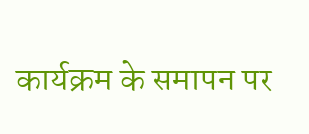कार्यक्रम के समापन पर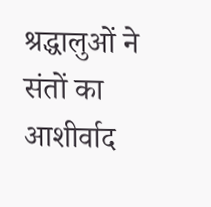श्रद्धालुओं ने संतों का आशीर्वाद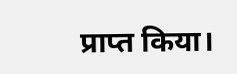प्राप्त किया।